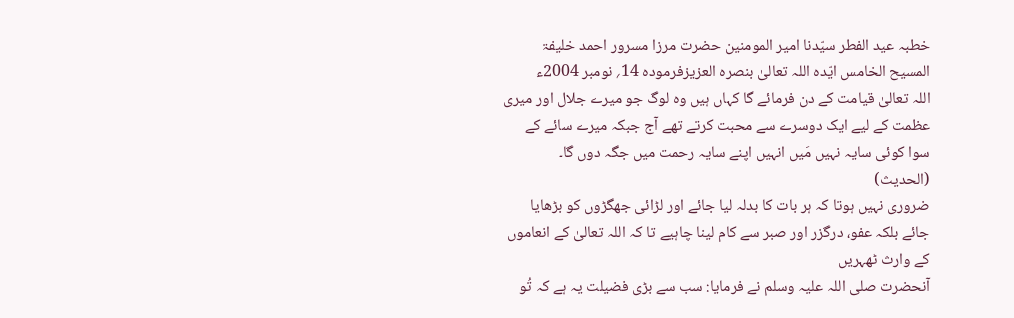خطبہ عید الفطر سیّدنا امیر المومنین حضرت مرزا مسرور احمد خلیفۃ المسیح الخامس ایّدہ اللہ تعالیٰ بنصرہ العزیزفرمودہ 14؍ نومبر 2004ء
اللہ تعالیٰ قیامت کے دن فرمائے گا کہاں ہیں وہ لوگ جو میرے جلال اور میری عظمت کے لیے ایک دوسرے سے محبت کرتے تھے آج جبکہ میرے سائے کے سوا کوئی سایہ نہیں مَیں انہیں اپنے سایہ رحمت میں جگہ دوں گا۔ (الحدیث)
ضروری نہیں ہوتا کہ ہر بات کا بدلہ لیا جائے اور لڑائی جھگڑوں کو بڑھایا جائے بلکہ عفو، درگزر اور صبر سے کام لینا چاہیے تا کہ اللہ تعالیٰ کے انعاموں کے وارث ٹھہریں
آنحضرت صلی اللہ علیہ وسلم نے فرمایا: سب سے بڑی فضیلت یہ ہے کہ تُو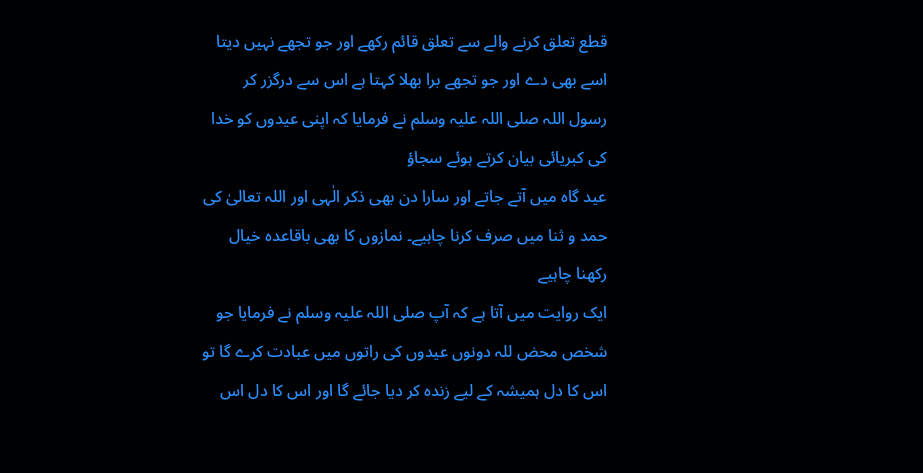قطع تعلق کرنے والے سے تعلق قائم رکھے اور جو تجھے نہیں دیتا اسے بھی دے اور جو تجھے برا بھلا کہتا ہے اس سے درگزر کر
رسول اللہ صلی اللہ علیہ وسلم نے فرمایا کہ اپنی عیدوں کو خدا کی کبریائی بیان کرتے ہوئے سجاؤ
عید گاہ میں آتے جاتے اور سارا دن بھی ذکر الٰہی اور اللہ تعالیٰ کی حمد و ثنا میں صرف کرنا چاہیے۔ نمازوں کا بھی باقاعدہ خیال رکھنا چاہیے
ایک روایت میں آتا ہے کہ آپ صلی اللہ علیہ وسلم نے فرمایا جو شخص محض للہ دونوں عیدوں کی راتوں میں عبادت کرے گا تو اس کا دل ہمیشہ کے لیے زندہ کر دیا جائے گا اور اس کا دل اس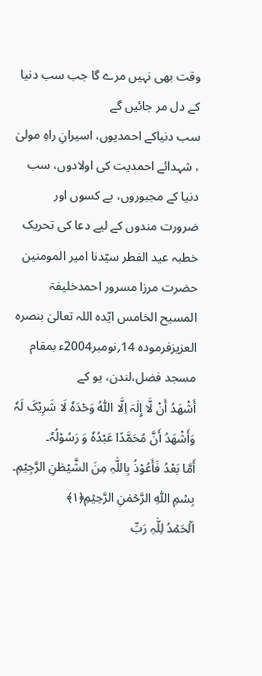وقت بھی نہیں مرے گا جب سب دنیا کے دل مر جائیں گے
سب دنیاکے احمدیوں، اسیرانِ راہِ مولیٰ ، شہدائے احمدیت کی اولادوں، سب دنیا کے مجبوروں، بے کسوں اور ضرورت مندوں کے لیے دعا کی تحریک
خطبہ عید الفطر سیّدنا امیر المومنین حضرت مرزا مسرور احمدخلیفۃ المسیح الخامس ایّدہ اللہ تعالیٰ بنصرہ العزیزفرمودہ 14؍نومبر2004ء بمقام مسجد فضل،لندن، یو کے
أَشْھَدُ أَنْ لَّا إِلٰہَ اِلَّا اللّٰہُ وَحْدَہٗ لَا شَرِيْکَ لَہٗ وَأَشْھَدُ أَنَّ مُحَمَّدًا عَبْدُہٗ وَ رَسُوْلُہٗ۔
أَمَّا بَعْدُ فَأَعُوْذُ بِاللّٰہِ مِنَ الشَّيْطٰنِ الرَّجِيْمِ۔ بِسۡمِ اللّٰہِ الرَّحۡمٰنِ الرَّحِیۡمِ﴿۱﴾
اَلۡحَمۡدُ لِلّٰہِ رَبِّ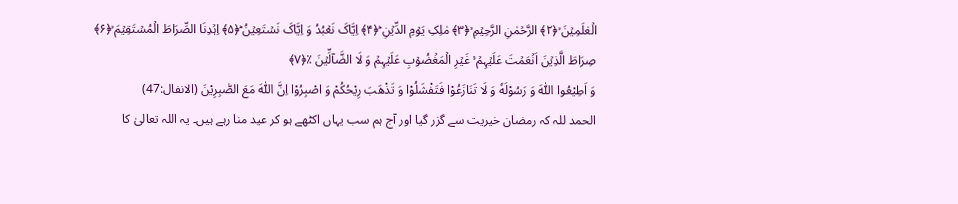الۡعٰلَمِیۡنَ ۙ﴿۲﴾ الرَّحۡمٰنِ الرَّحِیۡمِ ۙ﴿۳﴾ مٰلِکِ یَوۡمِ الدِّیۡنِ ؕ﴿۴﴾ اِیَّاکَ نَعۡبُدُ وَ اِیَّاکَ نَسۡتَعِیۡنُ ؕ﴿۵﴾ اِہۡدِنَا الصِّرَاطَ الۡمُسۡتَقِیۡمَ ۙ﴿۶﴾ صِرَاطَ الَّذِیۡنَ اَنۡعَمۡتَ عَلَیۡہِمۡ ۬ۙ غَیۡرِ الۡمَغۡضُوۡبِ عَلَیۡہِمۡ وَ لَا الضَّآلِّیۡنَ ٪﴿۷﴾
وَ اَطِيْعُوا اللّٰهَ وَ رَسُوْلَهٗ وَ لَا تَنَازَعُوْا فَتَفْشَلُوْا وَ تَذْهَبَ رِيْحُكُمْ وَ اصْبِرُوْا اِنَّ اللّٰهَ مَعَ الصّٰبِرِيْنَ (الانفال:47)
الحمد للہ کہ رمضان خیریت سے گزر گیا اور آج ہم سب یہاں اکٹھے ہو کر عید منا رہے ہیں۔ یہ اللہ تعالیٰ کا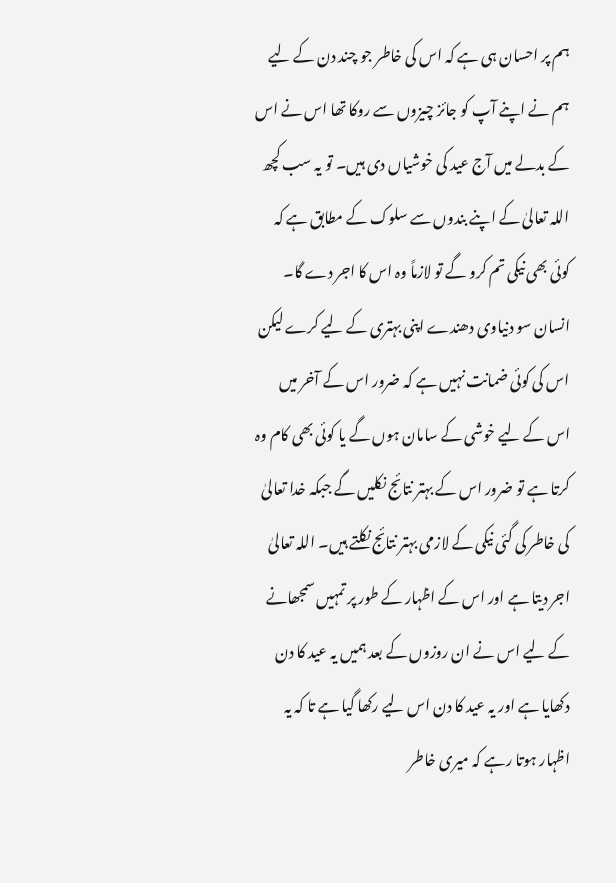ہم پر احسان ہی ہے کہ اس کی خاطر جو چند دن کے لیے ہم نے اپنے آپ کو جائز چیزوں سے روکا تھا اس نے اس کے بدلے میں آج عید کی خوشیاں دی ہیں۔ تو یہ سب کچھ اللہ تعالیٰ کے اپنے بندوں سے سلوک کے مطابق ہے کہ
کوئی بھی نیکی تم کرو گے تو لازماً وہ اس کا اجر دے گا۔
انسان سو دنیاوی دھندے اپنی بہتری کے لیے کرے لیکن اس کی کوئی ضمانت نہیں ہے کہ ضرور اس کے آخر میں اس کے لیے خوشی کے سامان ہوں گے یا کوئی بھی کام وہ کرتا ہے تو ضرور اس کے بہتر نتائج نکلیں گے جبکہ خدا تعالیٰ کی خاطر کی گئی نیکی کے لازمی بہتر نتائج نکلتے ہیں۔ اللہ تعالیٰ اجر دیتا ہے اور اس کے اظہار کے طور پر تمہیں سمجھانے کے لیے اس نے ان روزوں کے بعد ہمیں یہ عید کا دن دکھایا ہے اور یہ عید کا دن اس لیے رکھا گیا ہے تا کہ یہ اظہار ہوتا رہے کہ میری خاطر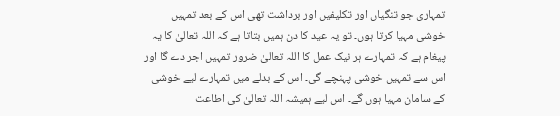تمہاری جو تنگیاں اور تکلیفیں اور برداشت تھی اس کے بعد تمہیں خوشی مہیا کرتا ہوں۔ تو یہ عید کا دن ہمیں بتاتا ہے کہ اللہ تعالیٰ کا یہ پیغام ہے کہ تمہارے ہر نیک عمل کا اللہ تعالیٰ ضرور تمہیں اجر دے گا اور اس سے تمہیں خوشی پہنچے گی۔ اس کے بدلے میں تمہارے لیے خوشی کے سامان مہیا ہوں گے۔ اس لیے ہمیشہ اللہ تعالیٰ کی اطاعت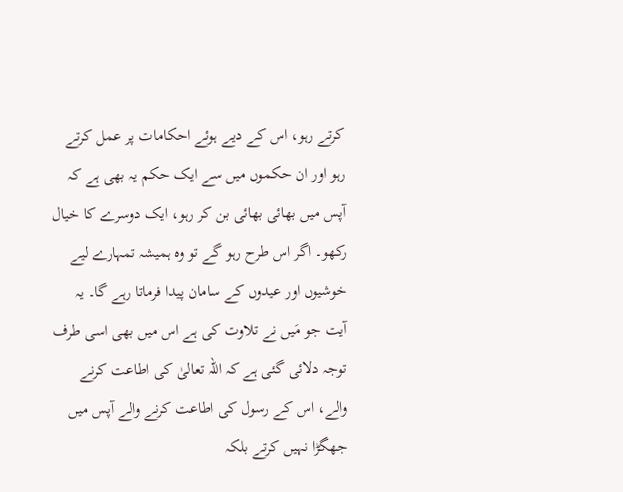کرتے رہو، اس کے دیے ہوئے احکامات پر عمل کرتے رہو اور ان حکموں میں سے ایک حکم یہ بھی ہے کہ آپس میں بھائی بھائی بن کر رہو، ایک دوسرے کا خیال رکھو۔ اگر اس طرح رہو گے تو وہ ہمیشہ تمہارے لیے خوشیوں اور عیدوں کے سامان پیدا فرماتا رہے گا۔ یہ آیت جو مَیں نے تلاوت کی ہے اس میں بھی اسی طرف توجہ دلائی گئی ہے کہ اللہ تعالیٰ کی اطاعت کرنے والے، اس کے رسول کی اطاعت کرنے والے آپس میں جھگڑا نہیں کرتے بلکہ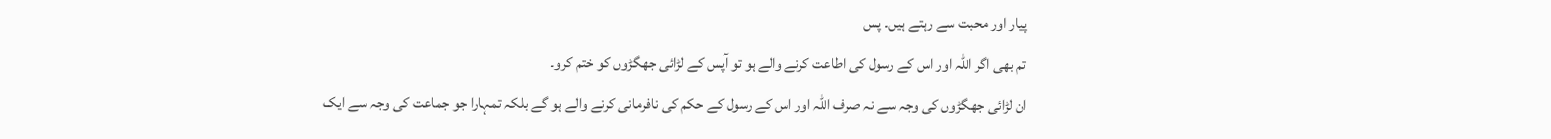پیار اور محبت سے رہتے ہیں۔ پس
تم بھی اگر اللہ اور اس کے رسول کی اطاعت کرنے والے ہو تو آپس کے لڑائی جھگڑوں کو ختم کرو۔
ان لڑائی جھگڑوں کی وجہ سے نہ صرف اللہ اور اس کے رسول کے حکم کی نافرمانی کرنے والے ہو گے بلکہ تمہارا جو جماعت کی وجہ سے ایک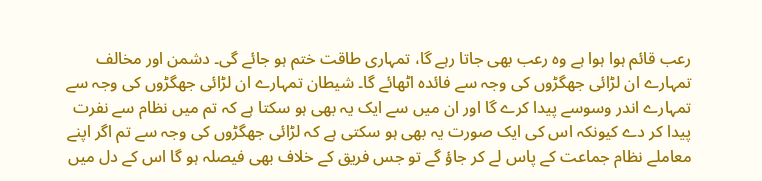رعب قائم ہوا ہوا ہے وہ رعب بھی جاتا رہے گا، تمہاری طاقت ختم ہو جائے گی۔ دشمن اور مخالف تمہارے ان لڑائی جھگڑوں کی وجہ سے فائدہ اٹھائے گا۔ شیطان تمہارے ان لڑائی جھگڑوں کی وجہ سے تمہارے اندر وسوسے پیدا کرے گا اور ان میں سے ایک یہ بھی ہو سکتا ہے کہ تم میں نظام سے نفرت پیدا کر دے کیونکہ اس کی ایک صورت یہ بھی ہو سکتی ہے کہ لڑائی جھگڑوں کی وجہ سے تم اگر اپنے معاملے نظام جماعت کے پاس لے کر جاؤ گے تو جس فریق کے خلاف بھی فیصلہ ہو گا اس کے دل میں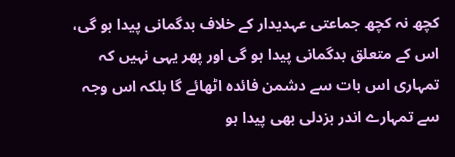کچھ نہ کچھ جماعتی عہدیدار کے خلاف بدگمانی پیدا ہو گی، اس کے متعلق بدگمانی پیدا ہو گی اور پھر یہی نہیں کہ تمہاری اس بات سے دشمن فائدہ اٹھائے گا بلکہ اس وجہ سے تمہارے اندر بزدلی بھی پیدا ہو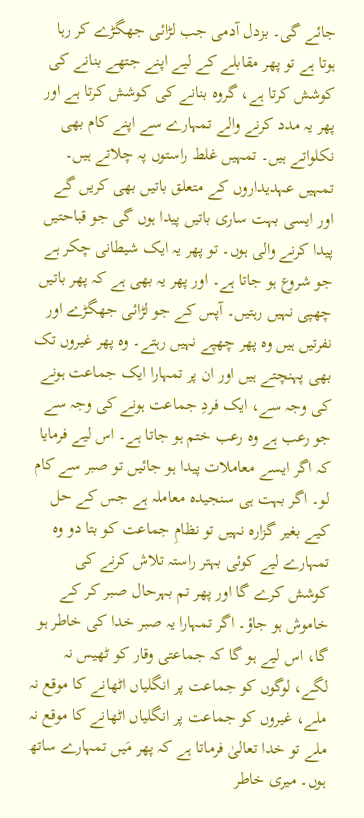جائے گی۔ بزدل آدمی جب لڑائی جھگڑے کر رہا ہوتا ہے تو پھر مقابلے کے لیے اپنے جتھے بنانے کی کوشش کرتا ہے، گروہ بنانے کی کوشش کرتا ہے اور پھر یہ مدد کرنے والے تمہارے سے اپنے کام بھی نکلواتے ہیں۔ تمہیں غلط راستوں پہ چلاتے ہیں۔ تمہیں عہدیداروں کے متعلق باتیں بھی کریں گے اور ایسی بہت ساری باتیں پیدا ہوں گی جو قباحتیں پیدا کرنے والی ہوں۔ تو پھر یہ ایک شیطانی چکر ہے جو شروع ہو جاتا ہے۔ اور پھر یہ بھی ہے کہ پھر باتیں چھپی نہیں رہتیں۔ آپس کے جو لڑائی جھگڑے اور نفرتیں ہیں وہ پھر چھپے نہیں رہتے۔ وہ پھر غیروں تک بھی پہنچتے ہیں اور ان پر تمہارا ایک جماعت ہونے کی وجہ سے، ایک فردِ جماعت ہونے کی وجہ سے جو رعب ہے وہ رعب ختم ہو جاتا ہے۔ اس لیے فرمایا کہ اگر ایسے معاملات پیدا ہو جائیں تو صبر سے کام لو۔ اگر بہت ہی سنجیدہ معاملہ ہے جس کے حل کیے بغیر گزارہ نہیں تو نظامِ جماعت کو بتا دو وہ تمہارے لیے کوئی بہتر راستہ تلاش کرنے کی کوشش کرے گا اور پھر تم بہرحال صبر کر کے خاموش ہو جاؤ۔ اگر تمہارا یہ صبر خدا کی خاطر ہو گا، اس لیے ہو گا کہ جماعتی وقار کو ٹھیس نہ لگے، لوگوں کو جماعت پر انگلیاں اٹھانے کا موقع نہ ملے، غیروں کو جماعت پر انگلیاں اٹھانے کا موقع نہ ملے تو خدا تعالیٰ فرماتا ہے کہ پھر مَیں تمہارے ساتھ ہوں۔ میری خاطر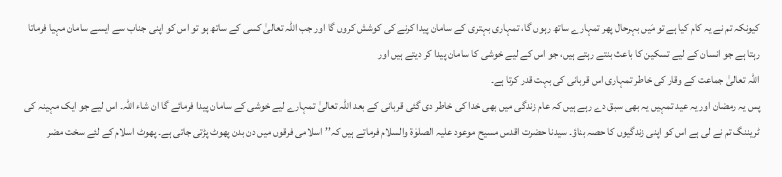کیونکہ تم نے یہ کام کیا ہے تو مَیں بہرحال پھر تمہارے ساتھ رہوں گا، تمہاری بہتری کے سامان پیدا کرنے کی کوشش کروں گا اور جب اللہ تعالیٰ کسی کے ساتھ ہو تو اس کو اپنی جناب سے ایسے سامان مہیا فرماتا رہتا ہے جو انسان کے لیے تسکین کا باعث بنتے رہتے ہیں، جو اس کے لیے خوشی کا سامان پیدا کر دیتے ہیں اور
اللہ تعالیٰ جماعت کے وقار کی خاطر تمہاری اس قربانی کی بہت قدر کرتا ہے۔
پس یہ رمضان اور یہ عید تمہیں یہ بھی سبق دے رہے ہیں کہ عام زندگی میں بھی خدا کی خاطر دی گئی قربانی کے بعد اللہ تعالیٰ تمہارے لیے خوشی کے سامان پیدا فرمائے گا ان شاء اللہ۔ اس لیے جو ایک مہینہ کی ٹریننگ تم نے لی ہے اس کو اپنی زندگیوں کا حصہ بناؤ۔ سیدنا حضرت اقدس مسیح موعود علیہ الصلوٰۃ والسلام فرماتے ہیں کہ’’اسلامی فرقوں میں دن بدن پھوٹ پڑتی جاتی ہے۔ پھوٹ اسلام کے لئے سخت مضر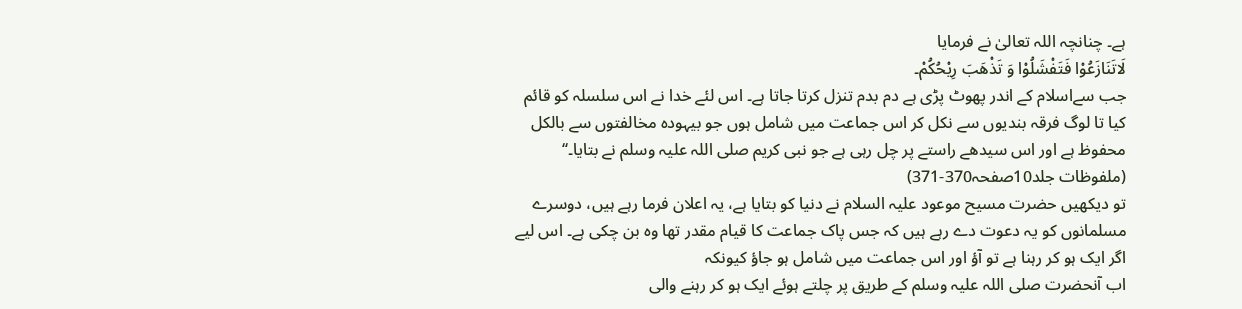ہے۔ چنانچہ اللہ تعالیٰ نے فرمایا
لَاتَنَازَعُوْا فَتَفْشَلُوْا وَ تَذْهَبَ رِيْحُكُمْ۔
جب سےاسلام کے اندر پھوٹ پڑی ہے دم بدم تنزل کرتا جاتا ہے۔ اس لئے خدا نے اس سلسلہ کو قائم کیا تا لوگ فرقہ بندیوں سے نکل کر اس جماعت میں شامل ہوں جو بیہودہ مخالفتوں سے بالکل محفوظ ہے اور اس سیدھے راستے پر چل رہی ہے جو نبی کریم صلی اللہ علیہ وسلم نے بتایا۔‘‘
(ملفوظات جلد10صفحہ370-371)
تو دیکھیں حضرت مسیح موعود علیہ السلام نے دنیا کو بتایا ہے، یہ اعلان فرما رہے ہیں، دوسرے مسلمانوں کو یہ دعوت دے رہے ہیں کہ جس پاک جماعت کا قیام مقدر تھا وہ بن چکی ہے۔ اس لیے اگر ایک ہو کر رہنا ہے تو آؤ اور اس جماعت میں شامل ہو جاؤ کیونکہ
اب آنحضرت صلی اللہ علیہ وسلم کے طریق پر چلتے ہوئے ایک ہو کر رہنے والی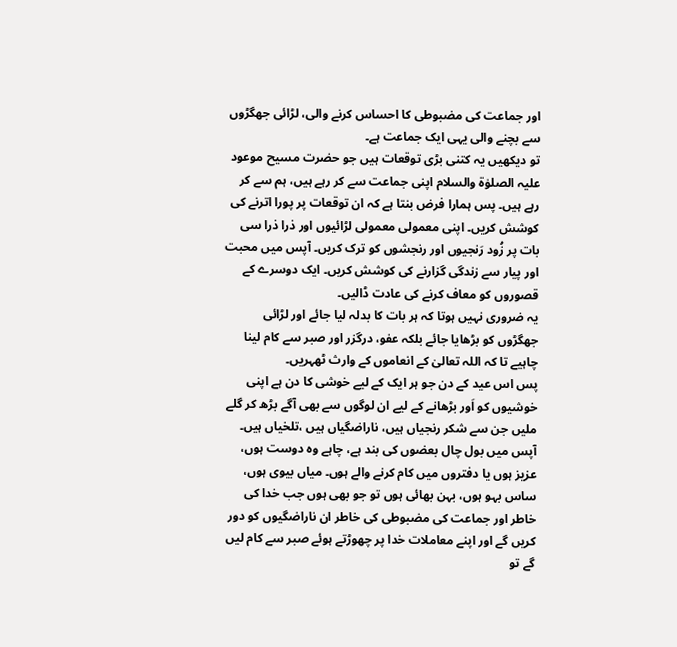اور جماعت کی مضبوطی کا احساس کرنے والی، لڑائی جھگڑوں سے بچنے والی یہی ایک جماعت ہے۔
تو دیکھیں یہ کتنی بڑی توقعات ہیں جو حضرت مسیح موعود علیہ الصلوٰۃ والسلام اپنی جماعت سے کر رہے ہیں، ہم سے کر رہے ہیں۔ پس ہمارا فرض بنتا ہے کہ ان توقعات پر پورا اترنے کی کوشش کریں۔ اپنی معمولی معمولی لڑائیوں اور ذرا ذرا سی بات پر زُود رَنجیوں اور رنجشوں کو ترک کریں۔ آپس میں محبت اور پیار سے زندگی گزارنے کی کوشش کریں۔ ایک دوسرے کے قصوروں کو معاف کرنے کی عادت ڈالیں۔
یہ ضروری نہیں ہوتا کہ ہر بات کا بدلہ لیا جائے اور لڑائی جھگڑوں کو بڑھایا جائے بلکہ عفو، درگزر اور صبر سے کام لینا چاہیے تا کہ اللہ تعالیٰ کے انعاموں کے وارث ٹھہریں۔
پس اس عید کے دن جو ہر ایک کے لیے خوشی کا دن ہے اپنی خوشیوں کو اَور بڑھانے کے لیے ان لوگوں سے بھی آگے بڑھ کر گلے ملیں جن سے شکر رنجیاں ہیں، ناراضگیاں ہیں ،تلخیاں ہیں۔ آپس میں بول چال بعضوں کی بند ہے، چاہے وہ دوست ہوں، عزیز ہوں یا دفتروں میں کام کرنے والے ہوں۔ میاں بیوی ہوں، ساس بہو ہوں، بہن بھائی ہوں تو جو بھی ہوں جب خدا کی خاطر اور جماعت کی مضبوطی کی خاطر ان ناراضگیوں کو دور کریں گے اور اپنے معاملات خدا پر چھوڑتے ہوئے صبر سے کام لیں گے تو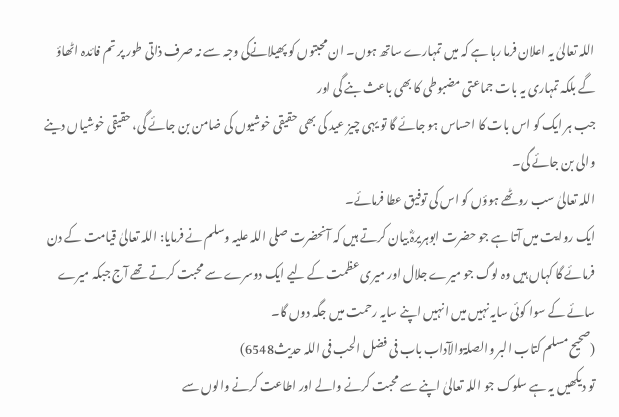اللہ تعالیٰ یہ اعلان فرما رہا ہے کہ میں تمہارے ساتھ ہوں۔ ان محبتوں کو پھیلانےکی وجہ سے نہ صرف ذاتی طور پر تم فائدہ اٹھاؤ گے بلکہ تمہاری یہ بات جماعتی مضبوطی کا بھی باعث بنے گی اور
جب ہر ایک کو اس بات کا احساس ہو جائے گا تو یہی چیز عید کی بھی حقیقی خوشیوں کی ضامن بن جائے گی، حقیقی خوشیاں دینے والی بن جائے گی۔
اللہ تعالیٰ سب روٹھے ہوؤں کو اس کی توفیق عطا فرمائے۔
ایک روایت میں آتا ہے جو حضرت ابوہریرہؓ بیان کرتے ہیں کہ آنحضرت صلی اللہ علیہ وسلم نے فرمایا: اللہ تعالیٰ قیامت کے دن فرمائے گا کہاں ہیں وہ لوگ جو میرے جلال اور میری عظمت کے لیے ایک دوسرے سے محبت کرتے تھے آج جبکہ میرے سائے کے سوا کوئی سایہ نہیں میں انہیں اپنے سایہ رحمت میں جگہ دوں گا۔
(صحیح مسلم کتاب البر والصلۃوالآداب باب فی فضل الحب فی اللہ حدیث6548)
تو دیکھیں یہ ہے سلوک جو اللہ تعالیٰ اپنے سے محبت کرنے والے اور اطاعت کرنے والوں سے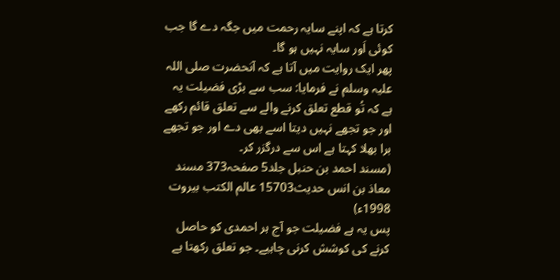کرتا ہے کہ اپنے سایہ رحمت میں جگہ دے گا جب کوئی اَور سایہ نہیں ہو گا۔
پھر ایک روایت میں آتا ہے کہ آنحضرت صلی اللہ علیہ وسلم نے فرمایا: سب سے بڑی فضیلت یہ ہے کہ تُو قطع تعلق کرنے والے سے تعلق قائم رکھے اور جو تجھے نہیں دیتا اسے بھی دے اور جو تجھے برا بھلا کہتا ہے اس سے درگزر کر۔
(مسند احمد بن حنبل جلد5 صفحہ373 مسند معاذ بن انس حدیث15703 عالم الکتب بیروت 1998ء)
پس یہ ہے فضیلت جو آج ہر احمدی کو حاصل کرنے کی کوشش کرنی چاہیے۔ جو تعلق رکھتا ہے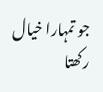جو تمہارا خیال رکھتا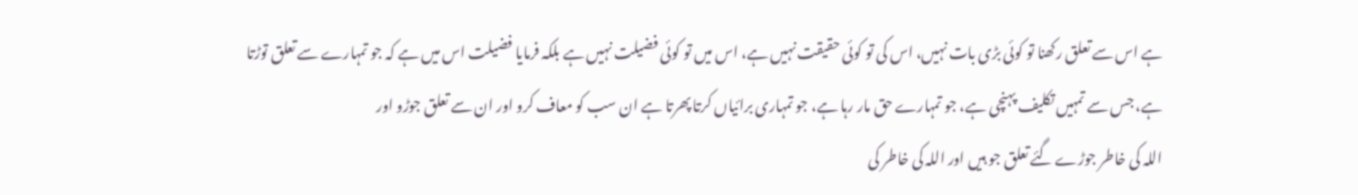ہے اس سے تعلق رکھنا تو کوئی بڑی بات نہیں، اس کی تو کوئی حقیقت نہیں ہے، اس میں تو کوئی فضیلت نہیں ہے بلکہ فرمایا فضیلت اس میں ہے کہ جو تمہارے سے تعلق توڑتا ہے، جس سے تمہیں تکلیف پہنچی ہے، جو تمہارے حق مار رہا ہے، جو تمہاری برائیاں کرتا پھرتا ہے ان سب کو معاف کرو اور ان سے تعلق جوڑو اور
اللہ کی خاطر جوڑے گئے تعلق جو ہیں اور اللہ کی خاطر کی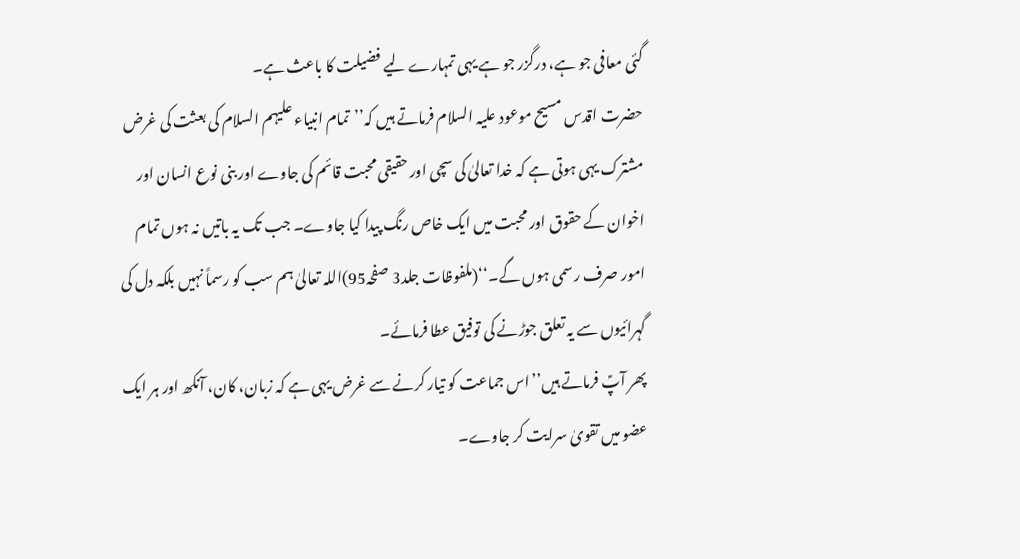گئی معافی جو ہے، درگزر جو ہے یہی تمہارے لیے فضیلت کا باعث ہے۔
حضرت اقدس مسیح موعود علیہ السلام فرماتے ہیں کہ’’تمام انبیاء علیہم السلام کی بعثت کی غرض مشترک یہی ہوتی ہے کہ خدا تعالیٰ کی سچی اور حقیقی محبت قائم کی جاوے اور بنی نوع انسان اور اخوان کے حقوق اور محبت میں ایک خاص رنگ پیدا کیا جاوے۔ جب تک یہ باتیں نہ ہوں تمام امور صرف رسمی ہوں گے۔‘‘(ملفوظات جلد3 صفحہ95)اللہ تعالیٰ ہم سب کو رسماً نہیں بلکہ دل کی گہرائیوں سے یہ تعلق جوڑنے کی توفیق عطا فرمائے۔
پھر آپؑ فرماتے ہیں’’اس جماعت کو تیار کرنے سے غرض یہی ہے کہ زبان، کان، آنکھ اور ہر ایک عضو میں تقویٰ سرایت کر جاوے۔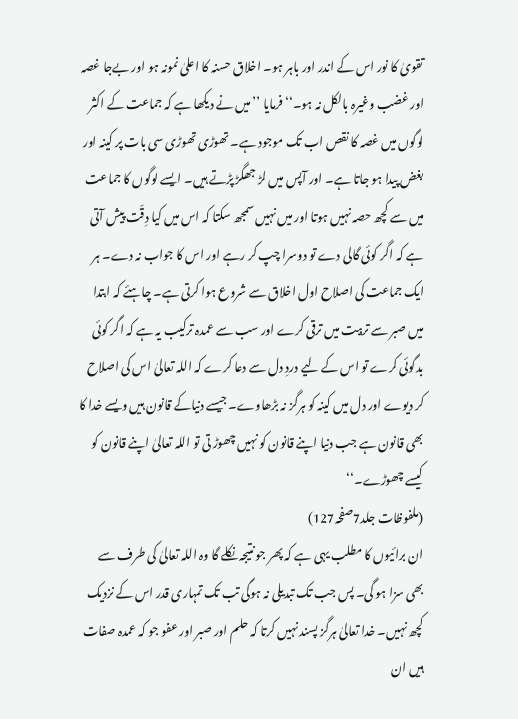تقویٰ کا نور اس کے اندر اور باہر ہو۔ اخلاق حسنہ کا اعلیٰ نمونہ ہو اور بےجا غصہ اور غضب وغیرہ بالکل نہ ہو۔‘‘ فرمایا ’’میں نے دیکھا ہے کہ جماعت کے اکثر لوگوں میں غصہ کا نقص اب تک موجود ہے۔ تھوڑی تھوڑی سی بات پر کینہ اور بغض پیدا ہو جاتا ہے۔ اور آپس میں لڑ جھگڑ پڑتے ہیں۔ ایسے لوگوں کا جماعت میں سے کچھ حصہ نہیں ہوتا اور میں نہیں سمجھ سکتا کہ اس میں کیا دِقّت پیش آتی ہے کہ اگر کوئی گالی دے تو دوسرا چپ کر رہے اور اس کا جواب نہ دے۔ ہر ایک جماعت کی اصلاح اول اخلاق سے شروع ہوا کرتی ہے۔ چاہئے کہ ابتدا میں صبر سے تربیت میں ترقی کرے اور سب سے عمدہ ترکیب یہ ہے کہ اگر کوئی بدگوئی کرے تو اس کے لیے دردِ دل سے دعا کرے کہ اللہ تعالیٰ اس کی اصلاح کر دیوے اور دل میں کینہ کو ہرگز نہ بڑھاوے۔ جیسے دنیاکے قانون ہیں ویسے خدا کا بھی قانون ہے جب دنیا اپنے قانون کو نہیں چھوڑ تی تو اللہ تعالیٰ اپنے قانون کو کیسے چھوڑے۔‘‘
(ملفوظات جلد7صفحہ127)
ان برائیوں کا مطلب یہی ہے کہ پھر جو نتیجہ نکلے گا وہ اللہ تعالیٰ کی طرف سے بھی سزا ہو گی۔ پس جب تک تبدیلی نہ ہوگی تب تک تمہاری قدر اس کے نزدیک کچھ نہیں۔ خدا تعالیٰ ہرگز پسند نہیں کرتا کہ حلم اور صبر اور عفو جو کہ عمدہ صفات ہیں ان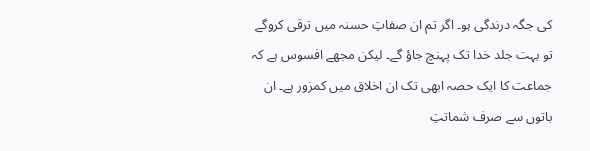کی جگہ درندگی ہو۔ اگر تم ان صفاتِ حسنہ میں ترقی کروگے تو بہت جلد خدا تک پہنچ جاؤ گے۔ لیکن مجھے افسوس ہے کہ جماعت کا ایک حصہ ابھی تک ان اخلاق میں کمزور ہے۔ ان باتوں سے صرف شماتتِ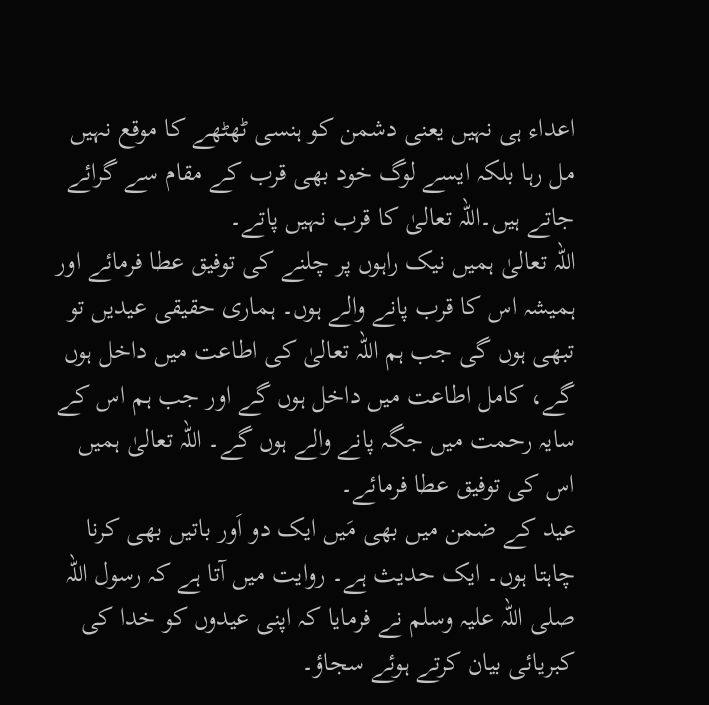اعداء ہی نہیں یعنی دشمن کو ہنسی ٹھٹھے کا موقع نہیں مل رہا بلکہ ایسے لوگ خود بھی قرب کے مقام سے گرائے جاتے ہیں۔اللہ تعالیٰ کا قرب نہیں پاتے۔
اللہ تعالیٰ ہمیں نیک راہوں پر چلنے کی توفیق عطا فرمائے اور ہمیشہ اس کا قرب پانے والے ہوں۔ ہماری حقیقی عیدیں تو تبھی ہوں گی جب ہم اللہ تعالیٰ کی اطاعت میں داخل ہوں گے، کامل اطاعت میں داخل ہوں گے اور جب ہم اس کے سایہ رحمت میں جگہ پانے والے ہوں گے۔ اللہ تعالیٰ ہمیں اس کی توفیق عطا فرمائے۔
عید کے ضمن میں بھی مَیں ایک دو اَور باتیں بھی کرنا چاہتا ہوں۔ ایک حدیث ہے۔ روایت میں آتا ہے کہ رسول اللہ صلی اللہ علیہ وسلم نے فرمایا کہ اپنی عیدوں کو خدا کی کبریائی بیان کرتے ہوئے سجاؤ۔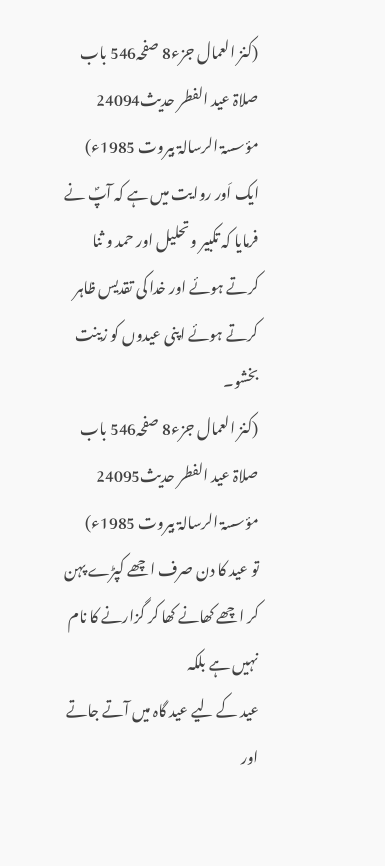(کنز العمال جزء8 صفحہ546 باب صلاۃ عید الفطر حدیث24094 مؤسسۃ الرسالۃ بیروت 1985ء)
ایک اَور روایت میں ہے کہ آپؐ نے فرمایا کہ تکبیر و تحلیل اور حمد و ثنا کرتے ہوئے اور خدا کی تقدیس ظاہر کرتے ہوئے اپنی عیدوں کو زینت بخشو۔
(کنز العمال جزء8 صفحہ546 باب صلاۃ عید الفطر حدیث24095 مؤسسۃ الرسالۃ بیروت 1985ء)
تو عید کا دن صرف اچھے کپڑے پہن کر اچھے کھانے کھا کر گزارنے کا نام نہیں ہے بلکہ
عید کے لیے عید گاہ میں آتے جاتے اور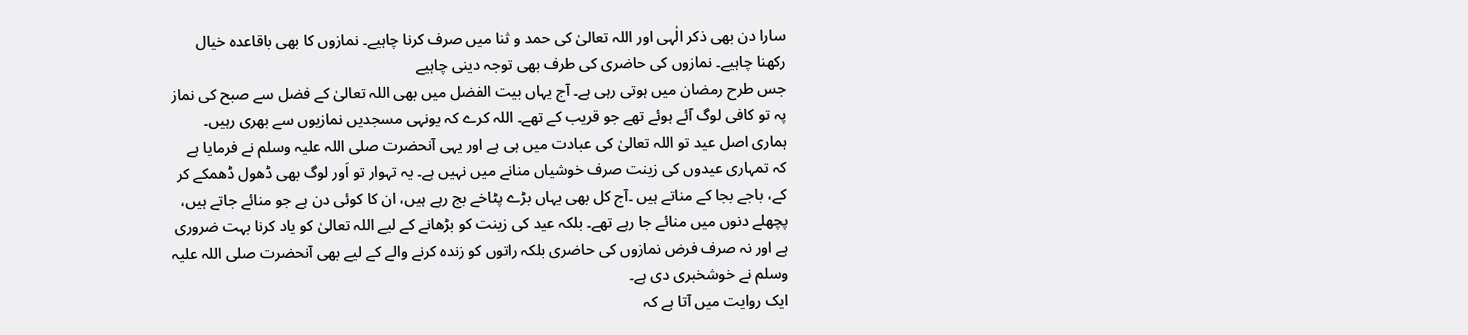سارا دن بھی ذکر الٰہی اور اللہ تعالیٰ کی حمد و ثنا میں صرف کرنا چاہیے۔ نمازوں کا بھی باقاعدہ خیال رکھنا چاہیے۔ نمازوں کی حاضری کی طرف بھی توجہ دینی چاہیے
جس طرح رمضان میں ہوتی رہی ہے۔ آج یہاں بیت الفضل میں بھی اللہ تعالیٰ کے فضل سے صبح کی نماز پہ تو کافی لوگ آئے ہوئے تھے جو قریب کے تھے۔ اللہ کرے کہ یونہی مسجدیں نمازیوں سے بھری رہیں۔ ہماری اصل عید تو اللہ تعالیٰ کی عبادت میں ہی ہے اور یہی آنحضرت صلی اللہ علیہ وسلم نے فرمایا ہے کہ تمہاری عیدوں کی زینت صرف خوشیاں منانے میں نہیں ہے۔ یہ تہوار تو اَور لوگ بھی ڈھول ڈھمکے کر کے، باجے بجا کے مناتے ہیں ۔آج کل بھی یہاں بڑے پٹاخے بج رہے ہیں، ان کا کوئی دن ہے جو منائے جاتے ہیں، پچھلے دنوں میں منائے جا رہے تھے۔ بلکہ عید کی زینت کو بڑھانے کے لیے اللہ تعالیٰ کو یاد کرنا بہت ضروری ہے اور نہ صرف فرض نمازوں کی حاضری بلکہ راتوں کو زندہ کرنے والے کے لیے بھی آنحضرت صلی اللہ علیہ وسلم نے خوشخبری دی ہے۔
ایک روایت میں آتا ہے کہ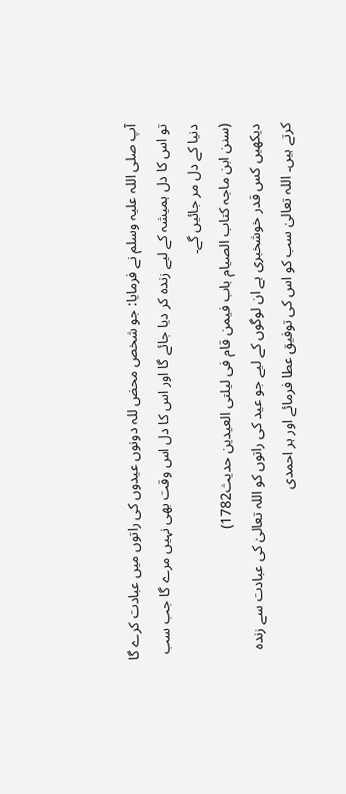آپ صلی اللہ علیہ وسلم نے فرمایا: جو شخص محض للہ دونوں عیدوں کی راتوں میں عبادت کرے گا تو اس کا دل ہمیشہ کے لیے زندہ کر دیا جائے گا اور اس کا دل اس وقت بھی نہیں مرے گا جب سب دنیا کے دل مر جائیں گے۔
(سنن ابن ماجہ کتاب الصیام باب فیمن قام فی لیلتی العیدین حدیث1782)
دیکھیں کس قدر خوشخبری ہے ان لوگوں کے لیے جو عید کی راتوں کو اللہ تعالیٰ کی عبادت سے زندہ کرتے ہیں۔ اللہ تعالیٰ سب کو اس کی توفیق عطا فرمائے اور ہر احمدی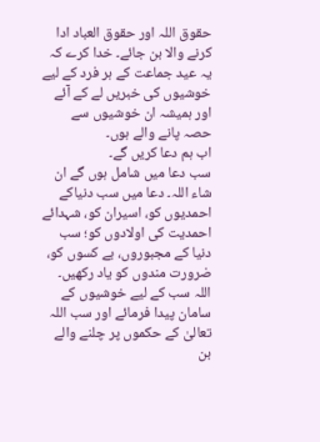حقوق اللہ اور حقوق العباد ادا کرنے والا بن جائے۔ خدا کرے کہ یہ عید جماعت کے ہر فرد کے لیے خوشیوں کی خبریں لے کے آئے اور ہمیشہ ان خوشیوں سے حصہ پانے والے ہوں۔
اب ہم دعا کریں گے۔
سب دعا میں شامل ہوں گے ان شاء اللہ۔ دعا میں سب دنیاکے احمدیوں کو، اسیران کو، شہدائے احمدیت کی اولادوں کو؛ سب دنیا کے مجبوروں، بے کسوں کو، ضرورت مندوں کو یاد رکھیں۔ اللہ سب کے لیے خوشیوں کے سامان پیدا فرمائے اور سب اللہ تعالیٰ کے حکموں پر چلنے والے بن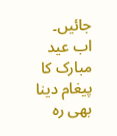جائیں۔
اب عید مبارک کا پیغام دینا بھی رہ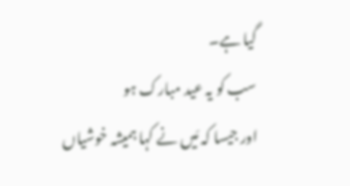گیا ہے۔
سب کو یہ عید مبارک ہو
اور جیسا کہ مَیں نے کہا ہمیشہ خوشیاں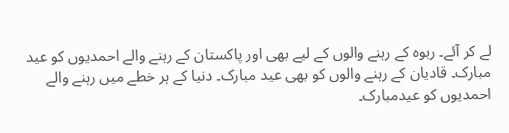لے کر آئے۔ ربوہ کے رہنے والوں کے لیے بھی اور پاکستان کے رہنے والے احمدیوں کو عید مبارک۔ قادیان کے رہنے والوں کو بھی عید مبارک۔ دنیا کے ہر خطے میں رہنے والے احمدیوں کو عیدمبارک۔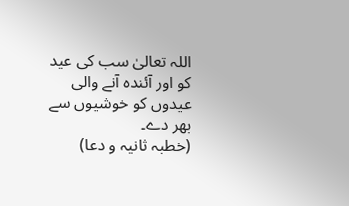اللہ تعالیٰ سب کی عید کو اور آئندہ آنے والی عیدوں کو خوشیوں سے بھر دے۔
(خطبہ ثانیہ و دعا)